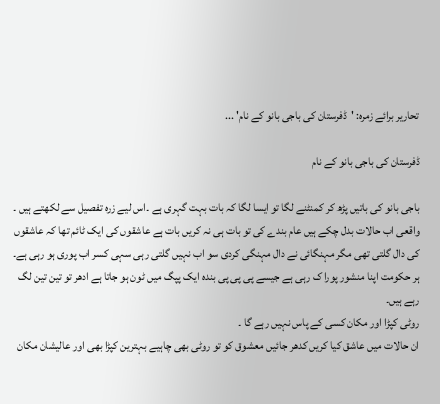تحارير برائے زمرہ: 'ڈفرستان کی باجی بانو کے نام' ...

ڈفرستان کی باجی بانو کے نام

باجی بانو کی باتیں پڑھ کر کمنٹنے لگا تو ایسا لگا کہ بات بہت گہری ہے ۔اس لیے زرہ تفصیل سے لکھتے ہیں ۔
واقعی اب حالات بدل چکے ہیں عام بندے کی تو بات ہی نہ کریں بات ہے عاشقوں کی ایک ٹائم تھا کہ عاشقوں کی دال گلتی تھی مگر مہنگائی نے دال مہنگی کردی سو اب نہیں گلتی رہی سہی کسر اب پوری ہو رہی ہے۔ ہر حکومت اپنا منشور پورا ک رہی ہے جیسے پی پی پی بندہ ایک پپگ میں ٹون ہو جاتا ہے ادھر تو تین تین لگ رہے ہیں۔
روٹی کپڑا اور مکان کسی کے پاس نہیں رہے گا ۔
ان حالات میں عاشق کیا کریں کدھر جائیں معشوق کو تو روٹی بھی چاہیے بہترین کپڑا بھی اور عالیشان مکان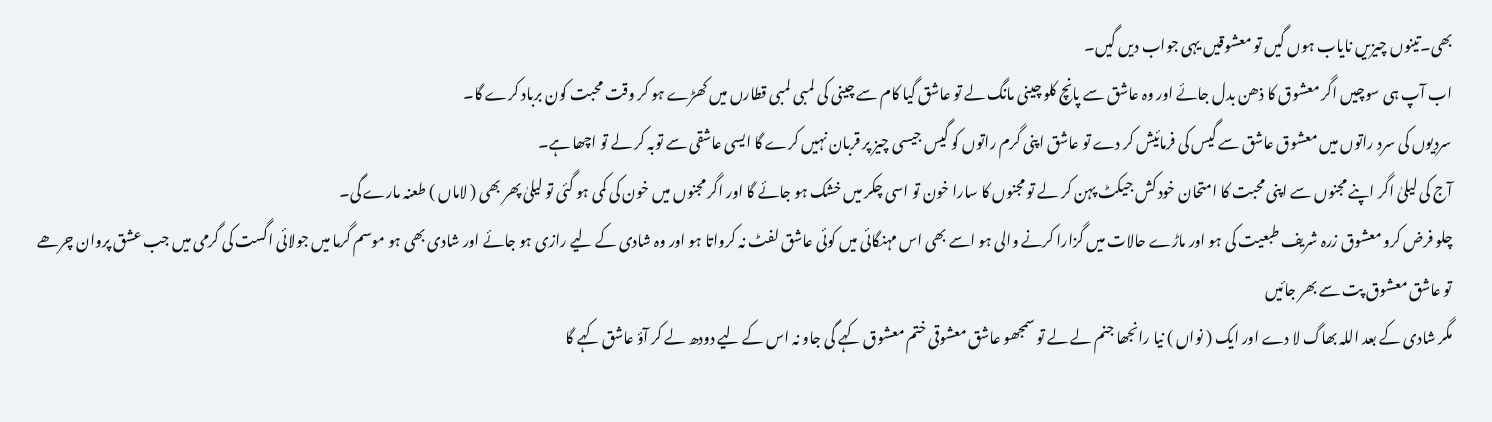بھی۔تینوں چیزیں نایاب ہوں گیں تو معشوقیں یہی جواب دیں گیں۔
اب آپ ہی سوچیں اگر معشوق کا ذھن بدل جائے اور وہ عاشق سے پانچ کلو چینی مانگ لے تو عاشق گیا کام سے چینی کی لمبی لمبی قطارں میں کھڑے ہو کر وقت محبت کون برباد کرے گا۔
سردیوں کی سرد راتوں میں معشوق عاشق سے گیس کی فرمائیش کر دے تو عاشق اپنی گرم راتوں کو گیس جیسی چیز پر قربان نہیں کرے گا ایسی عاشقی سے توبہ کر لے تو اچھا ہے۔
آج کی لیلیٰ اگر اپنے مجنوں سے اپنی محبت کا امتحان خود کش جیکٹ پہن کر لے تو مجنوں کا سارا خون تو اسی چکر میں خشک ہو جائے گا اور اگر مجنوں میں خون کی کمی ہو گئی تو لیلیٰ پھر بھی ( لاماں ) طعنہ مارے گی۔
چلو فرض کرو معشوق زرہ شریف طبعیت کی ہو اور ماڑے حالات میں گزارا کرنے والی ہو اسے بھی اس مہنگائی میں کوئی عاشق لفٹ نہ کرواتا ہو اور وہ شادی کے لیے رازی ہو جائے اور شادی بھی ہو موسم گرما میں جولائی اگست کی گرمی میں جب عشق پروان چرھے تو عاشق معشوق پت سے بھر جائیں
مگر شادی کے بعد اللہ بھاگ لا دے اور ایک ( نواں ) نیا رانجھا جنم لے لے تو سمجھو عاشق معشوقی ختم معشوق کہے گی جاو نہ اس کے لیے دودھ لے کر آؤ عاشق کہے گا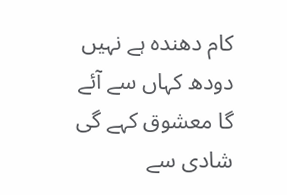کام دھندہ ہے نہیں دودھ کہاں سے آئے گا معشوق کہے گی شادی سے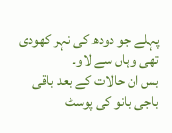پہلے جو دودھ کی نہر کھودی تھی وہاں سے لاو۔
بس ان حالات کے بعد باقی باجی بانو کی پوسٹ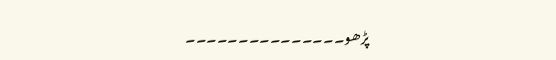پڑھو۔۔۔۔۔۔۔۔۔۔۔۔۔۔۔